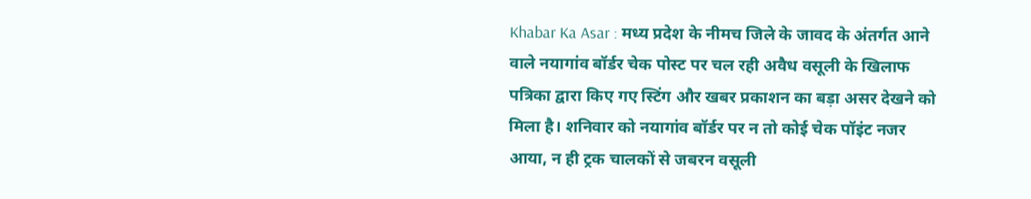Khabar Ka Asar : मध्य प्रदेश के नीमच जिले के जावद के अंतर्गत आने वाले नयागांव बॉर्डर चेक पोस्ट पर चल रही अवैध वसूली के खिलाफ पत्रिका द्वारा किए गए स्टिंग और खबर प्रकाशन का बड़ा असर देखने को मिला है। शनिवार को नयागांव बॉर्डर पर न तो कोई चेक पॉइंट नजर आया, न ही ट्रक चालकों से जबरन वसूली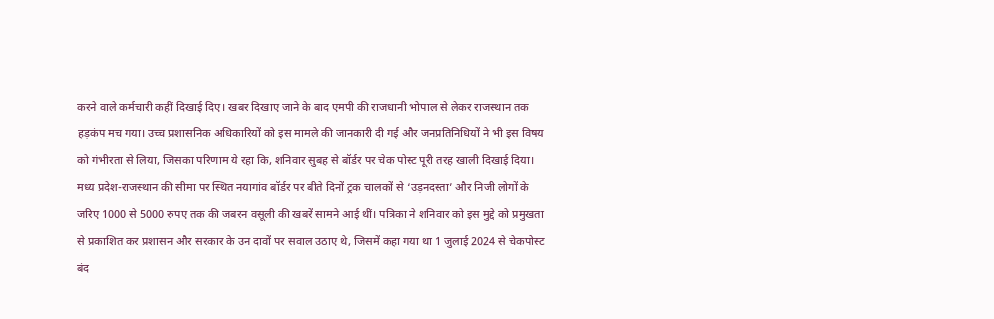करने वाले कर्मचारी कहीं दिखाई दिए। खबर दिखाए जाने के बाद एमपी की राजधानी भोपाल से लेकर राजस्थान तक हड़कंप मच गया। उच्च प्रशासनिक अधिकारियों को इस मामले की जानकारी दी गई और जनप्रतिनिधियों ने भी इस विषय को गंभीरता से लिया, जिसका परिणाम ये रहा कि, शनिवार सुबह से बॉर्डर पर चेक पोस्ट पूरी तरह खाली दिखाई दिया।
मध्य प्रदेश-राजस्थान की सीमा पर स्थित नयागांव बॉर्डर पर बीते दिनों ट्रक चालकों से ‘उड़नदस्ता’ और निजी लोगों के जरिए 1000 से 5000 रुपए तक की जबरन वसूली की खबरें सामने आई थीं। पत्रिका ने शनिवार को इस मुद्दे को प्रमुखता से प्रकाशित कर प्रशासन और सरकार के उन दावों पर सवाल उठाए थे, जिसमें कहा गया था 1 जुलाई 2024 से चेकपोस्ट बंद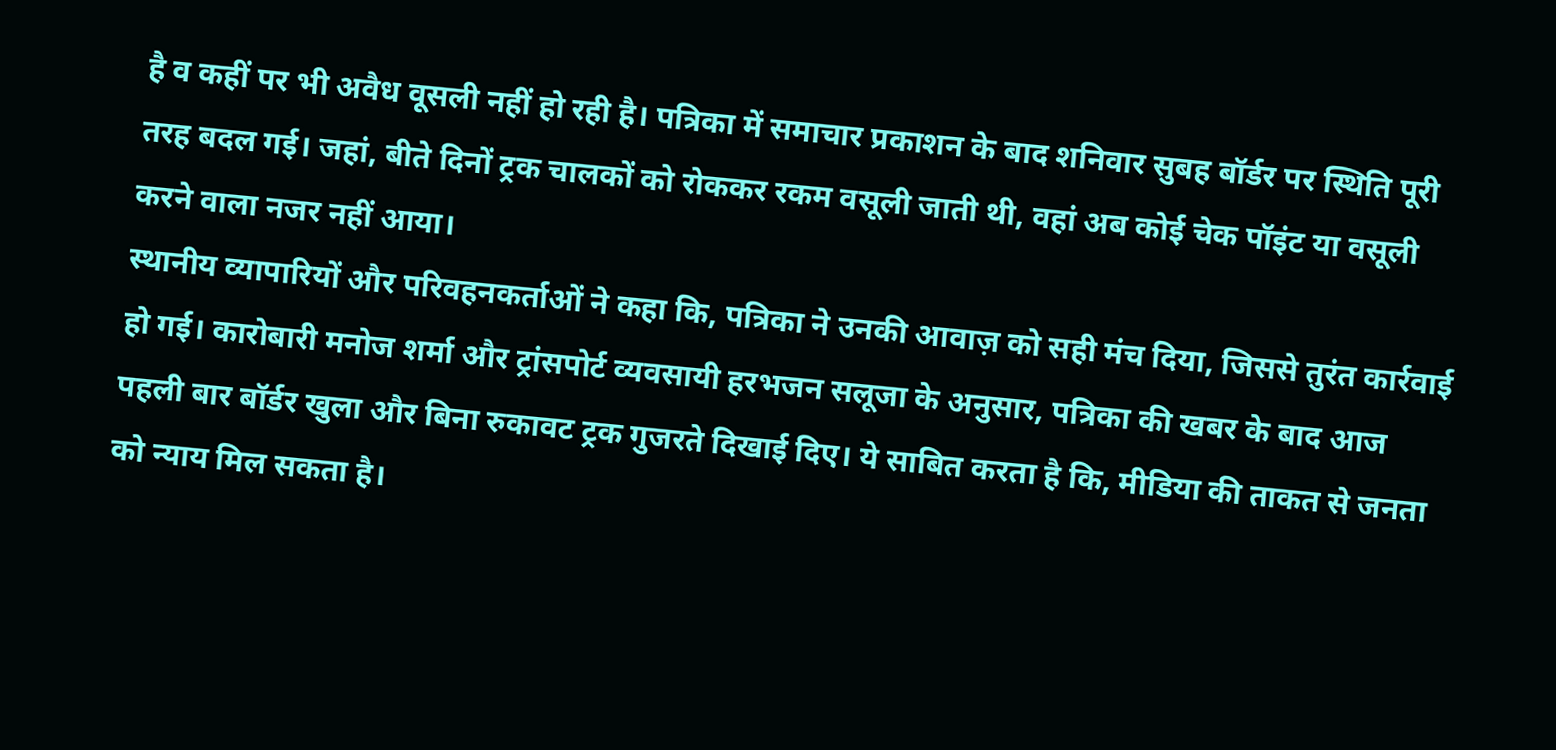है व कहीं पर भी अवैध वूसली नहीं हो रही है। पत्रिका में समाचार प्रकाशन के बाद शनिवार सुबह बॉर्डर पर स्थिति पूरी तरह बदल गई। जहां, बीते दिनों ट्रक चालकों को रोककर रकम वसूली जाती थी, वहां अब कोई चेक पॉइंट या वसूली करने वाला नजर नहीं आया।
स्थानीय व्यापारियों और परिवहनकर्ताओं ने कहा कि, पत्रिका ने उनकी आवाज़ को सही मंच दिया, जिससे तुरंत कार्रवाई हो गई। कारोबारी मनोज शर्मा और ट्रांसपोर्ट व्यवसायी हरभजन सलूजा के अनुसार, पत्रिका की खबर के बाद आज पहली बार बॉर्डर खुला और बिना रुकावट ट्रक गुजरते दिखाई दिए। ये साबित करता है कि, मीडिया की ताकत से जनता को न्याय मिल सकता है।